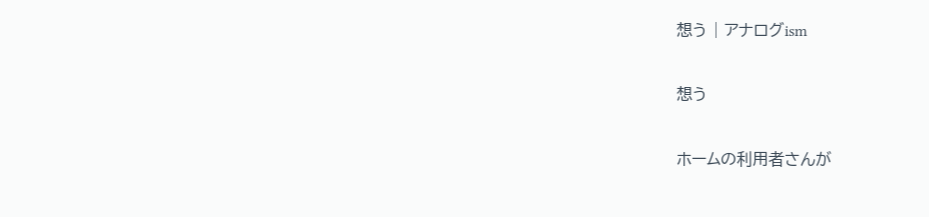想う | アナログism

想う

ホームの利用者さんが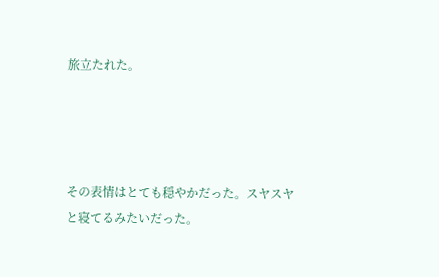旅立たれた。




その表情はとても穏やかだった。スヤスヤと寝てるみたいだった。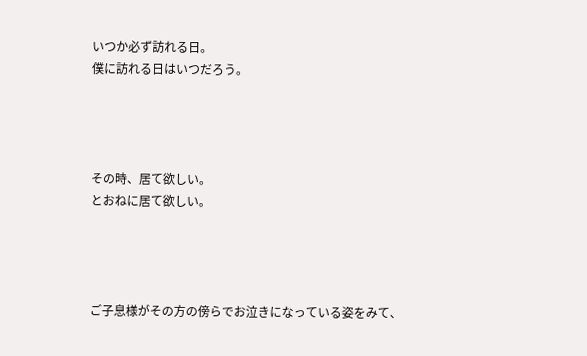いつか必ず訪れる日。
僕に訪れる日はいつだろう。




その時、居て欲しい。
とおねに居て欲しい。




ご子息様がその方の傍らでお泣きになっている姿をみて、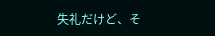失礼だけど、そ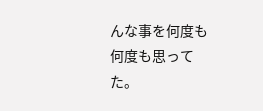んな事を何度も何度も思ってた。